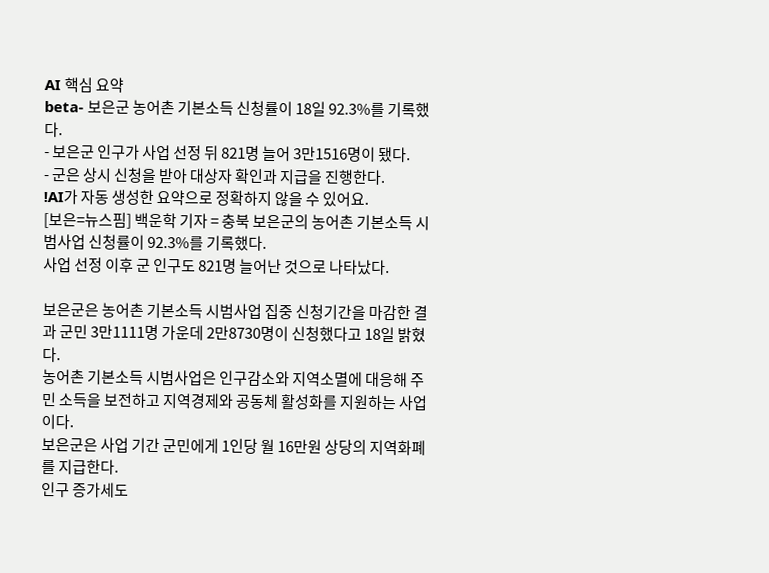AI 핵심 요약
beta- 보은군 농어촌 기본소득 신청률이 18일 92.3%를 기록했다.
- 보은군 인구가 사업 선정 뒤 821명 늘어 3만1516명이 됐다.
- 군은 상시 신청을 받아 대상자 확인과 지급을 진행한다.
!AI가 자동 생성한 요약으로 정확하지 않을 수 있어요.
[보은=뉴스핌] 백운학 기자 = 충북 보은군의 농어촌 기본소득 시범사업 신청률이 92.3%를 기록했다.
사업 선정 이후 군 인구도 821명 늘어난 것으로 나타났다.

보은군은 농어촌 기본소득 시범사업 집중 신청기간을 마감한 결과 군민 3만1111명 가운데 2만8730명이 신청했다고 18일 밝혔다.
농어촌 기본소득 시범사업은 인구감소와 지역소멸에 대응해 주민 소득을 보전하고 지역경제와 공동체 활성화를 지원하는 사업이다.
보은군은 사업 기간 군민에게 1인당 월 16만원 상당의 지역화폐를 지급한다.
인구 증가세도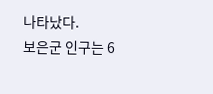나타났다.
보은군 인구는 6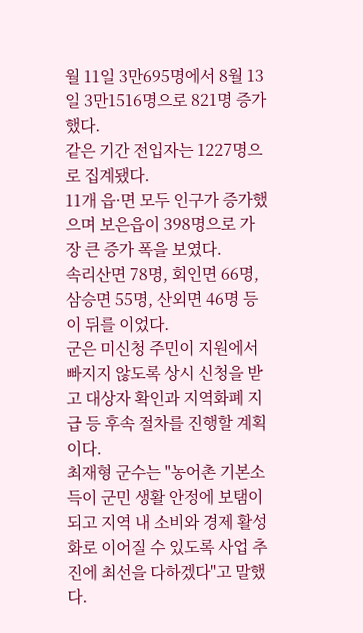월 11일 3만695명에서 8월 13일 3만1516명으로 821명 증가했다.
같은 기간 전입자는 1227명으로 집계됐다.
11개 읍·면 모두 인구가 증가했으며 보은읍이 398명으로 가장 큰 증가 폭을 보였다.
속리산면 78명, 회인면 66명, 삼승면 55명, 산외면 46명 등이 뒤를 이었다.
군은 미신청 주민이 지원에서 빠지지 않도록 상시 신청을 받고 대상자 확인과 지역화폐 지급 등 후속 절차를 진행할 계획이다.
최재형 군수는 "농어촌 기본소득이 군민 생활 안정에 보탬이 되고 지역 내 소비와 경제 활성화로 이어질 수 있도록 사업 추진에 최선을 다하겠다"고 말했다.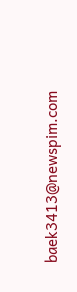baek3413@newspim.com